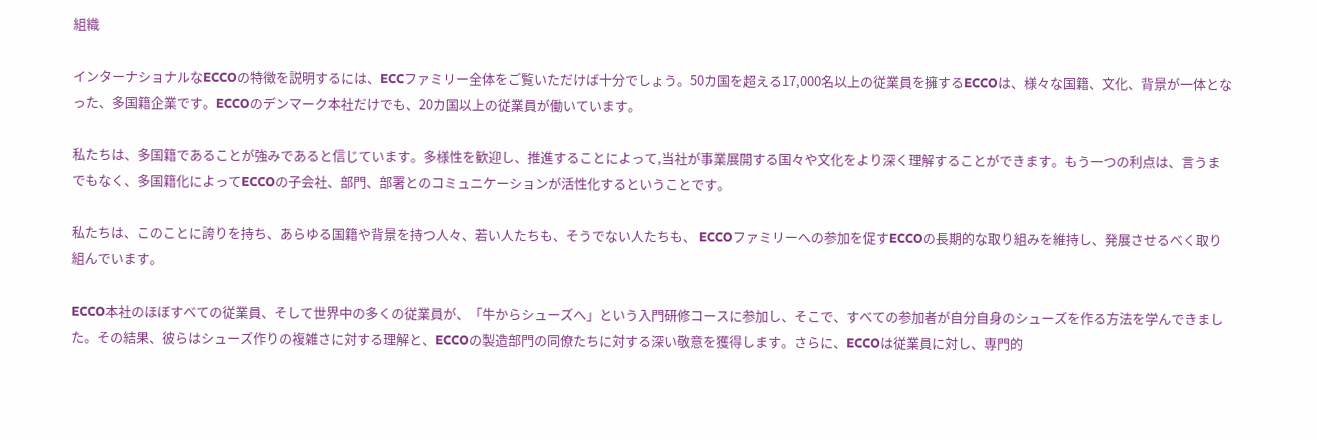組織

インターナショナルなECCOの特徴を説明するには、ECCファミリー全体をご覧いただけば十分でしょう。50カ国を超える17,000名以上の従業員を擁するECCOは、様々な国籍、文化、背景が一体となった、多国籍企業です。ECCOのデンマーク本社だけでも、20カ国以上の従業員が働いています。

私たちは、多国籍であることが強みであると信じています。多様性を歓迎し、推進することによって,当社が事業展開する国々や文化をより深く理解することができます。もう一つの利点は、言うまでもなく、多国籍化によってECCOの子会社、部門、部署とのコミュニケーションが活性化するということです。

私たちは、このことに誇りを持ち、あらゆる国籍や背景を持つ人々、若い人たちも、そうでない人たちも、 ECCOファミリーへの参加を促すECCOの長期的な取り組みを維持し、発展させるべく取り組んでいます。

ECCO本社のほぼすべての従業員、そして世界中の多くの従業員が、「牛からシューズへ」という入門研修コースに参加し、そこで、すべての参加者が自分自身のシューズを作る方法を学んできました。その結果、彼らはシューズ作りの複雑さに対する理解と、ECCOの製造部門の同僚たちに対する深い敬意を獲得します。さらに、ECCOは従業員に対し、専門的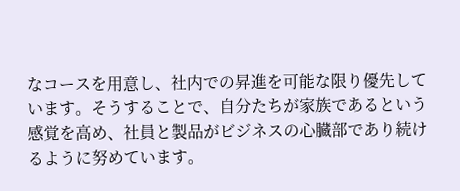なコースを用意し、社内での昇進を可能な限り優先しています。そうすることで、自分たちが家族であるという感覚を高め、社員と製品がビジネスの心臓部であり続けるように努めています。